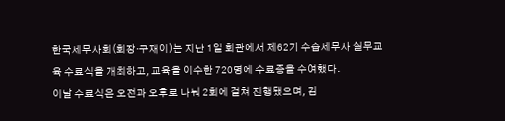한국세무사회(회장·구재이)는 지난 1일 회관에서 제62기 수습세무사 실무교육 수료식을 개최하고, 교육을 이수한 720명에 수료증을 수여했다.
이날 수료식은 오전과 오후로 나눠 2회에 걸쳐 진행됐으며, 김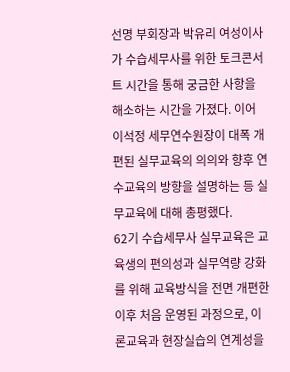선명 부회장과 박유리 여성이사가 수습세무사를 위한 토크콘서트 시간을 통해 궁금한 사항을 해소하는 시간을 가졌다. 이어 이석정 세무연수원장이 대폭 개편된 실무교육의 의의와 향후 연수교육의 방향을 설명하는 등 실무교육에 대해 총평했다.
62기 수습세무사 실무교육은 교육생의 편의성과 실무역량 강화를 위해 교육방식을 전면 개편한 이후 처음 운영된 과정으로, 이론교육과 현장실습의 연계성을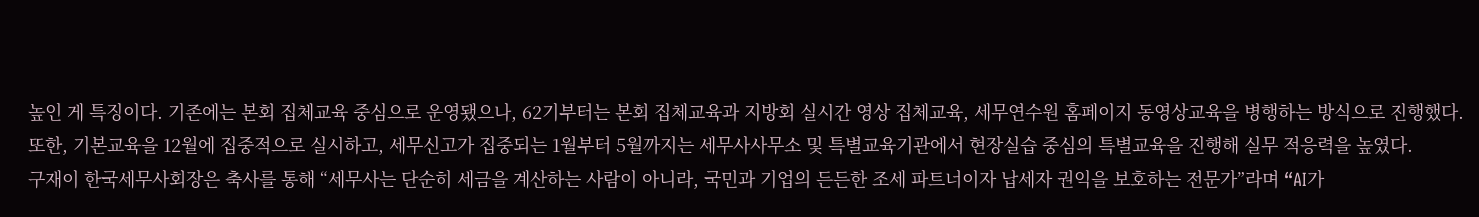높인 게 특징이다. 기존에는 본회 집체교육 중심으로 운영됐으나, 62기부터는 본회 집체교육과 지방회 실시간 영상 집체교육, 세무연수원 홈페이지 동영상교육을 병행하는 방식으로 진행했다.
또한, 기본교육을 12월에 집중적으로 실시하고, 세무신고가 집중되는 1월부터 5월까지는 세무사사무소 및 특별교육기관에서 현장실습 중심의 특별교육을 진행해 실무 적응력을 높였다.
구재이 한국세무사회장은 축사를 통해 “세무사는 단순히 세금을 계산하는 사람이 아니라, 국민과 기업의 든든한 조세 파트너이자 납세자 권익을 보호하는 전문가”라며 “AI가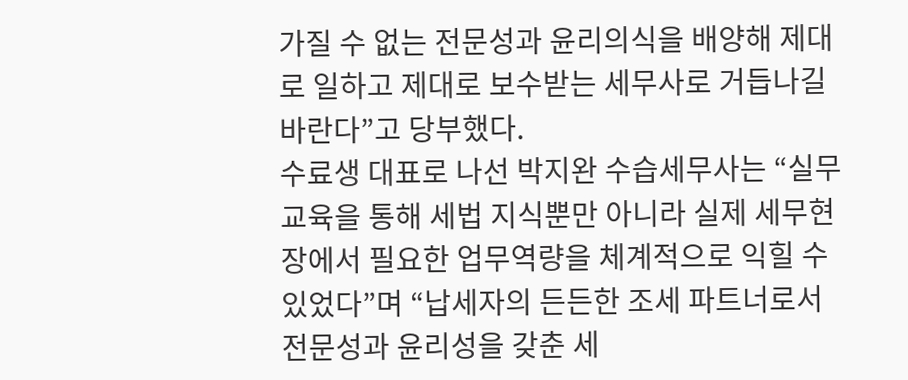가질 수 없는 전문성과 윤리의식을 배양해 제대로 일하고 제대로 보수받는 세무사로 거듭나길 바란다”고 당부했다.
수료생 대표로 나선 박지완 수습세무사는 “실무교육을 통해 세법 지식뿐만 아니라 실제 세무현장에서 필요한 업무역량을 체계적으로 익힐 수 있었다”며 “납세자의 든든한 조세 파트너로서 전문성과 윤리성을 갖춘 세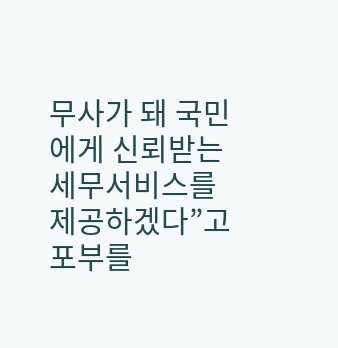무사가 돼 국민에게 신뢰받는 세무서비스를 제공하겠다”고 포부를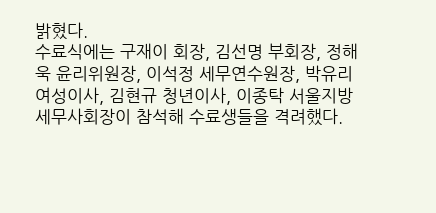밝혔다.
수료식에는 구재이 회장, 김선명 부회장, 정해욱 윤리위원장, 이석정 세무연수원장, 박유리 여성이사, 김현규 청년이사, 이종탁 서울지방세무사회장이 참석해 수료생들을 격려했다.